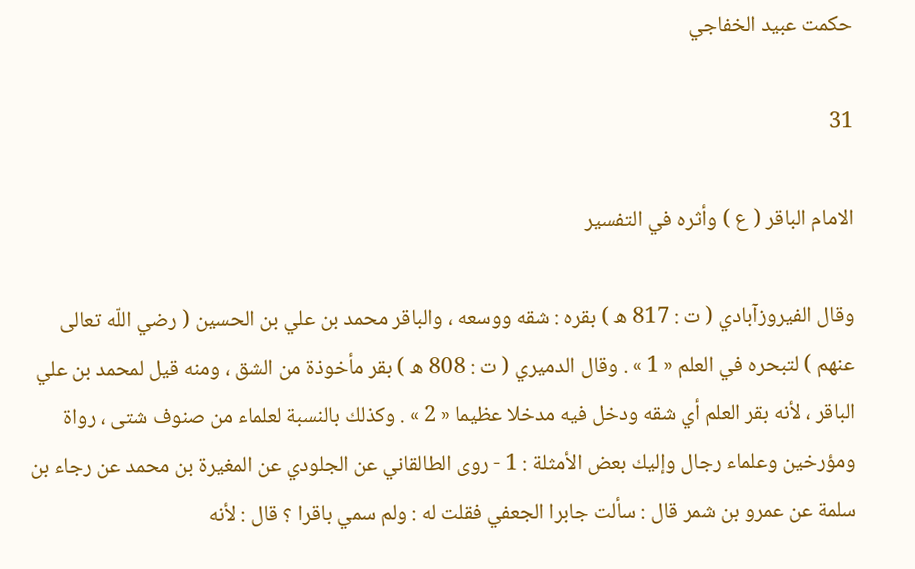حكمت عبيد الخفاجي

31

الامام الباقر ( ع ) وأثره في التفسير

وقال الفيروزآبادي ( ت : 817 ه ) بقره : شقه ووسعه ، والباقر محمد بن علي بن الحسين ( رضي اللّه تعالى عنهم ) لتبحره في العلم « 1 » . وقال الدميري ( ت : 808 ه ) بقر مأخوذة من الشق ، ومنه قيل لمحمد بن علي الباقر ، لأنه بقر العلم أي شقه ودخل فيه مدخلا عظيما « 2 » . وكذلك بالنسبة لعلماء من صنوف شتى ، رواة ومؤرخين وعلماء رجال وإليك بعض الأمثلة : 1 - روى الطالقاني عن الجلودي عن المغيرة بن محمد عن رجاء بن سلمة عن عمرو بن شمر قال : سألت جابرا الجعفي فقلت له : ولم سمي باقرا ؟ قال : لأنه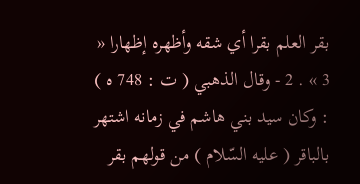بقر العلم بقرا أي شقه وأظهره إظهارا « 3 » . 2 - وقال الذهبي ( ت : 748 ه ) : وكان سيد بني هاشم في زمانه اشتهر بالباقر ( عليه السّلام ) من قولهم بقر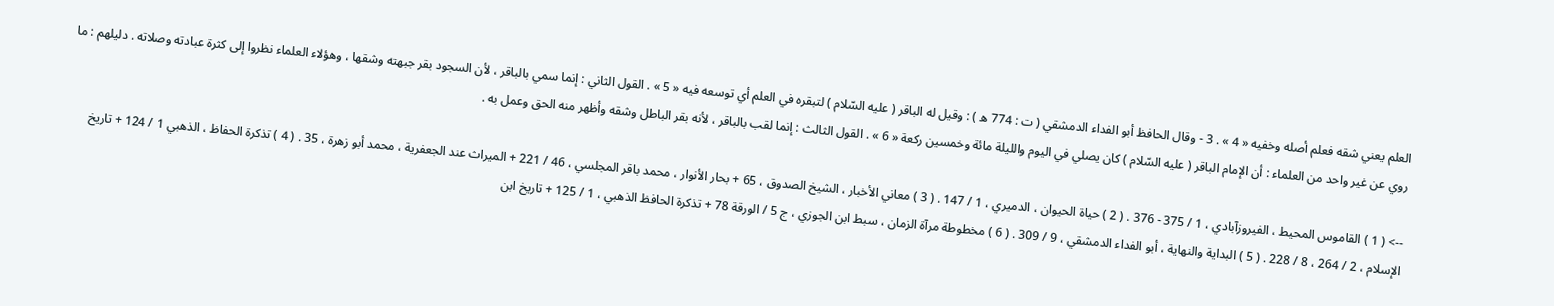العلم يعني شقه فعلم أصله وخفيه « 4 » . 3 - وقال الحافظ أبو الفداء الدمشقي ( ت : 774 ه ) : وقيل له الباقر ( عليه السّلام ) لتبقره في العلم أي توسعه فيه « 5 » . القول الثاني : إنما سمي بالباقر ، لأن السجود بقر جبهته وشقها ، وهؤلاء العلماء نظروا إلى كثرة عبادته وصلاته . دليلهم : ما روي عن غير واحد من العلماء : أن الإمام الباقر ( عليه السّلام ) كان يصلي في اليوم والليلة مائة وخمسين ركعة « 6 » . القول الثالث : إنما لقب بالباقر ، لأنه بقر الباطل وشقه وأظهر منه الحق وعمل به .

--> ( 1 ) القاموس المحيط ، الفيروزآبادي ، 1 / 375 - 376 . ( 2 ) حياة الحيوان ، الدميري ، 1 / 147 . ( 3 ) معاني الأخبار ، الشيخ الصدوق ، 65 + بحار الأنوار ، محمد باقر المجلسي ، 46 / 221 + الميراث عند الجعفرية ، محمد أبو زهرة ، 35 . ( 4 ) تذكرة الحفاظ ، الذهبي 1 / 124 + تاريخ الإسلام ، 2 / 264 ، 8 / 228 . ( 5 ) البداية والنهاية ، أبو الفداء الدمشقي ، 9 / 309 . ( 6 ) مخطوطة مرآة الزمان ، سبط ابن الجوزي ، ج 5 / الورقة 78 + تذكرة الحافظ الذهبي ، 1 / 125 + تاريخ ابن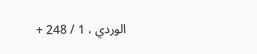الوردي ، 1 / 248 +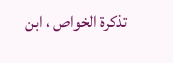تذكرة الخواص ، ابن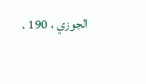الجوزي ، 190 .